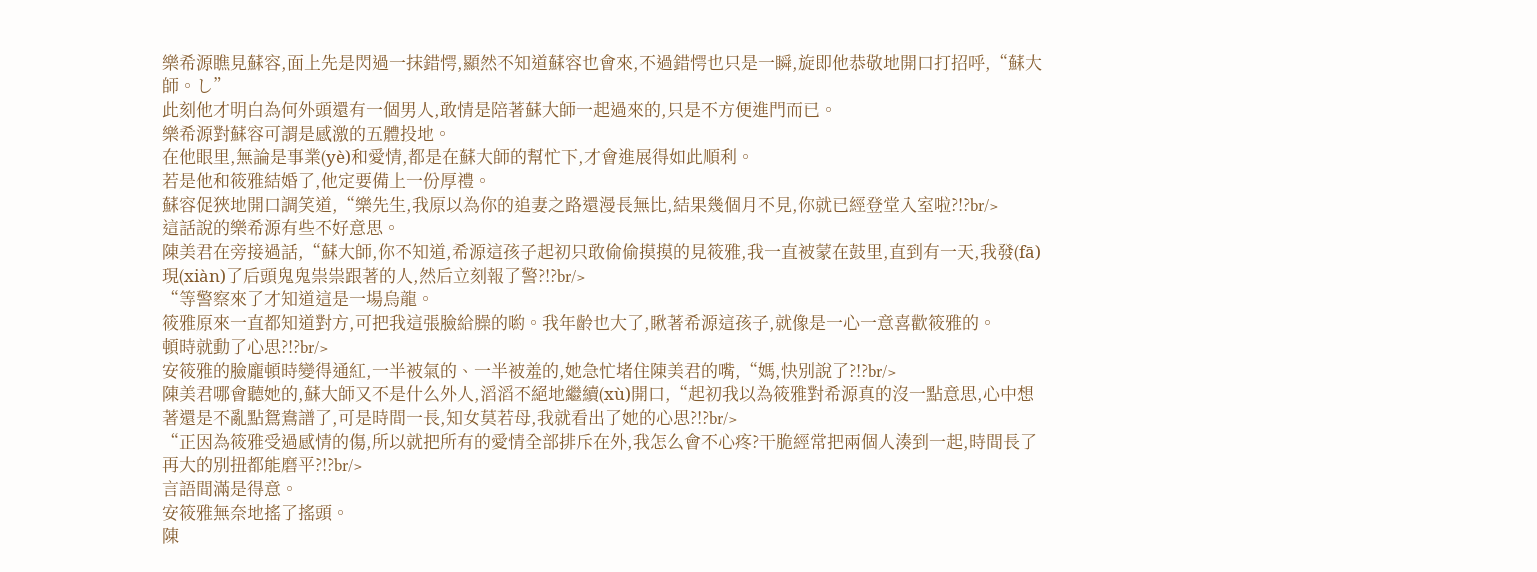樂希源瞧見蘇容,面上先是閃過一抹錯愕,顯然不知道蘇容也會來,不過錯愕也只是一瞬,旋即他恭敬地開口打招呼,“蘇大師。し”
此刻他才明白為何外頭還有一個男人,敢情是陪著蘇大師一起過來的,只是不方便進門而已。
樂希源對蘇容可謂是感激的五體投地。
在他眼里,無論是事業(yè)和愛情,都是在蘇大師的幫忙下,才會進展得如此順利。
若是他和筱雅結婚了,他定要備上一份厚禮。
蘇容促狹地開口調笑道,“樂先生,我原以為你的追妻之路還漫長無比,結果幾個月不見,你就已經登堂入室啦?!?br/>
這話說的樂希源有些不好意思。
陳美君在旁接過話,“蘇大師,你不知道,希源這孩子起初只敢偷偷摸摸的見筱雅,我一直被蒙在鼓里,直到有一天,我發(fā)現(xiàn)了后頭鬼鬼祟祟跟著的人,然后立刻報了警?!?br/>
“等警察來了才知道這是一場烏龍。
筱雅原來一直都知道對方,可把我這張臉給臊的喲。我年齡也大了,瞅著希源這孩子,就像是一心一意喜歡筱雅的。
頓時就動了心思?!?br/>
安筱雅的臉龐頓時變得通紅,一半被氣的、一半被羞的,她急忙堵住陳美君的嘴,“媽,快別說了?!?br/>
陳美君哪會聽她的,蘇大師又不是什么外人,滔滔不絕地繼續(xù)開口,“起初我以為筱雅對希源真的沒一點意思,心中想著還是不亂點鴛鴦譜了,可是時間一長,知女莫若母,我就看出了她的心思?!?br/>
“正因為筱雅受過感情的傷,所以就把所有的愛情全部排斥在外,我怎么會不心疼?干脆經常把兩個人湊到一起,時間長了再大的別扭都能磨平?!?br/>
言語間滿是得意。
安筱雅無奈地搖了搖頭。
陳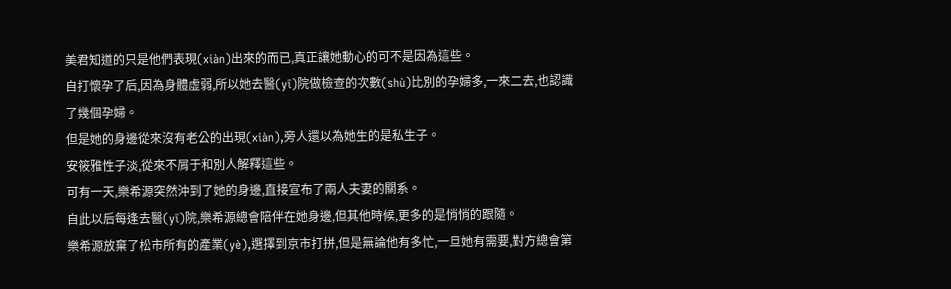美君知道的只是他們表現(xiàn)出來的而已,真正讓她動心的可不是因為這些。
自打懷孕了后,因為身體虛弱,所以她去醫(yī)院做檢查的次數(shù)比別的孕婦多,一來二去,也認識了幾個孕婦。
但是她的身邊從來沒有老公的出現(xiàn),旁人還以為她生的是私生子。
安筱雅性子淡,從來不屑于和別人解釋這些。
可有一天,樂希源突然沖到了她的身邊,直接宣布了兩人夫妻的關系。
自此以后每逢去醫(yī)院,樂希源總會陪伴在她身邊,但其他時候,更多的是悄悄的跟隨。
樂希源放棄了松市所有的產業(yè),選擇到京市打拼,但是無論他有多忙,一旦她有需要,對方總會第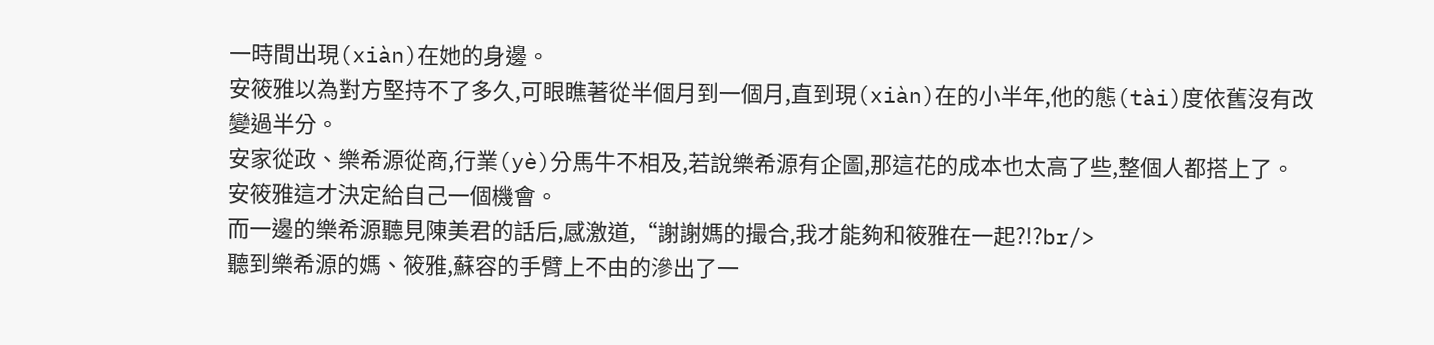一時間出現(xiàn)在她的身邊。
安筱雅以為對方堅持不了多久,可眼瞧著從半個月到一個月,直到現(xiàn)在的小半年,他的態(tài)度依舊沒有改變過半分。
安家從政、樂希源從商,行業(yè)分馬牛不相及,若說樂希源有企圖,那這花的成本也太高了些,整個人都搭上了。
安筱雅這才決定給自己一個機會。
而一邊的樂希源聽見陳美君的話后,感激道,“謝謝媽的撮合,我才能夠和筱雅在一起?!?br/>
聽到樂希源的媽、筱雅,蘇容的手臂上不由的滲出了一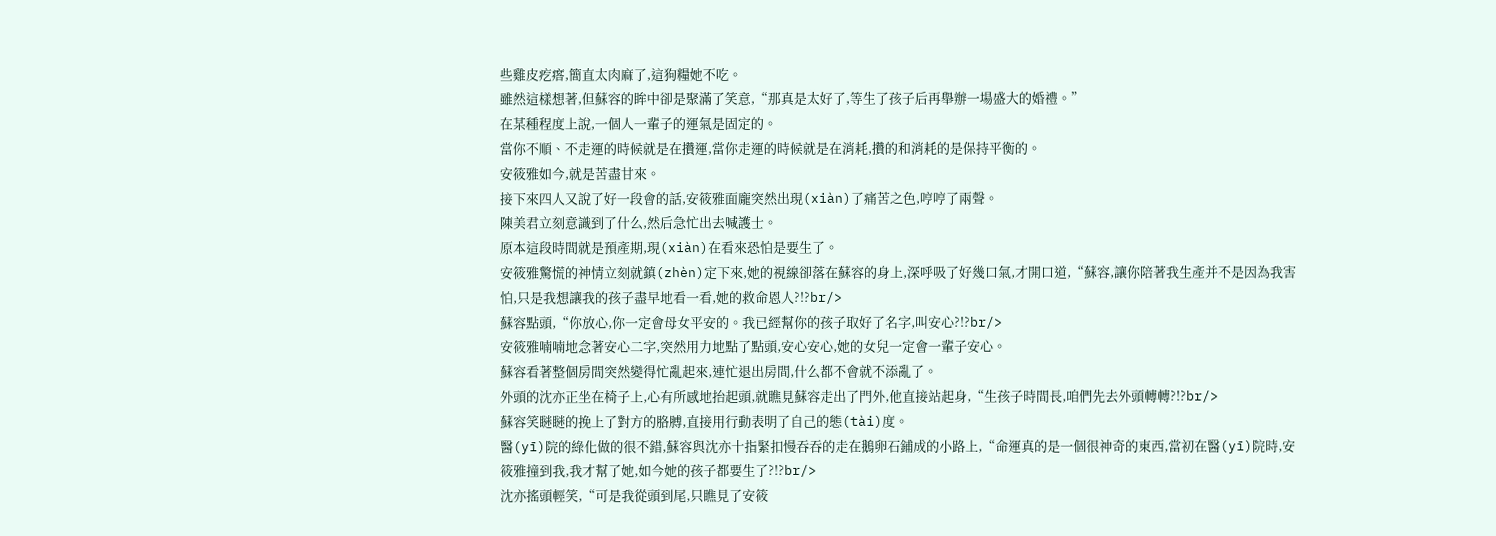些雞皮疙瘩,簡直太肉麻了,這狗糧她不吃。
雖然這樣想著,但蘇容的眸中卻是聚滿了笑意,“那真是太好了,等生了孩子后再舉辦一場盛大的婚禮。”
在某種程度上說,一個人一輩子的運氣是固定的。
當你不順、不走運的時候就是在攢運,當你走運的時候就是在消耗,攢的和消耗的是保持平衡的。
安筱雅如今,就是苦盡甘來。
接下來四人又說了好一段會的話,安筱雅面龐突然出現(xiàn)了痛苦之色,哼哼了兩聲。
陳美君立刻意識到了什么,然后急忙出去喊護士。
原本這段時間就是預產期,現(xiàn)在看來恐怕是要生了。
安筱雅驚慌的神情立刻就鎮(zhèn)定下來,她的視線卻落在蘇容的身上,深呼吸了好幾口氣,才開口道,“蘇容,讓你陪著我生產并不是因為我害怕,只是我想讓我的孩子盡早地看一看,她的救命恩人?!?br/>
蘇容點頭,“你放心,你一定會母女平安的。我已經幫你的孩子取好了名字,叫安心?!?br/>
安筱雅喃喃地念著安心二字,突然用力地點了點頭,安心安心,她的女兒一定會一輩子安心。
蘇容看著整個房間突然變得忙亂起來,連忙退出房間,什么都不會就不添亂了。
外頭的沈亦正坐在椅子上,心有所感地抬起頭,就瞧見蘇容走出了門外,他直接站起身,“生孩子時間長,咱們先去外頭轉轉?!?br/>
蘇容笑瞇瞇的挽上了對方的胳膊,直接用行動表明了自己的態(tài)度。
醫(yī)院的綠化做的很不錯,蘇容與沈亦十指緊扣慢吞吞的走在鵝卵石鋪成的小路上,“命運真的是一個很神奇的東西,當初在醫(yī)院時,安筱雅撞到我,我才幫了她,如今她的孩子都要生了?!?br/>
沈亦搖頭輕笑,“可是我從頭到尾,只瞧見了安筱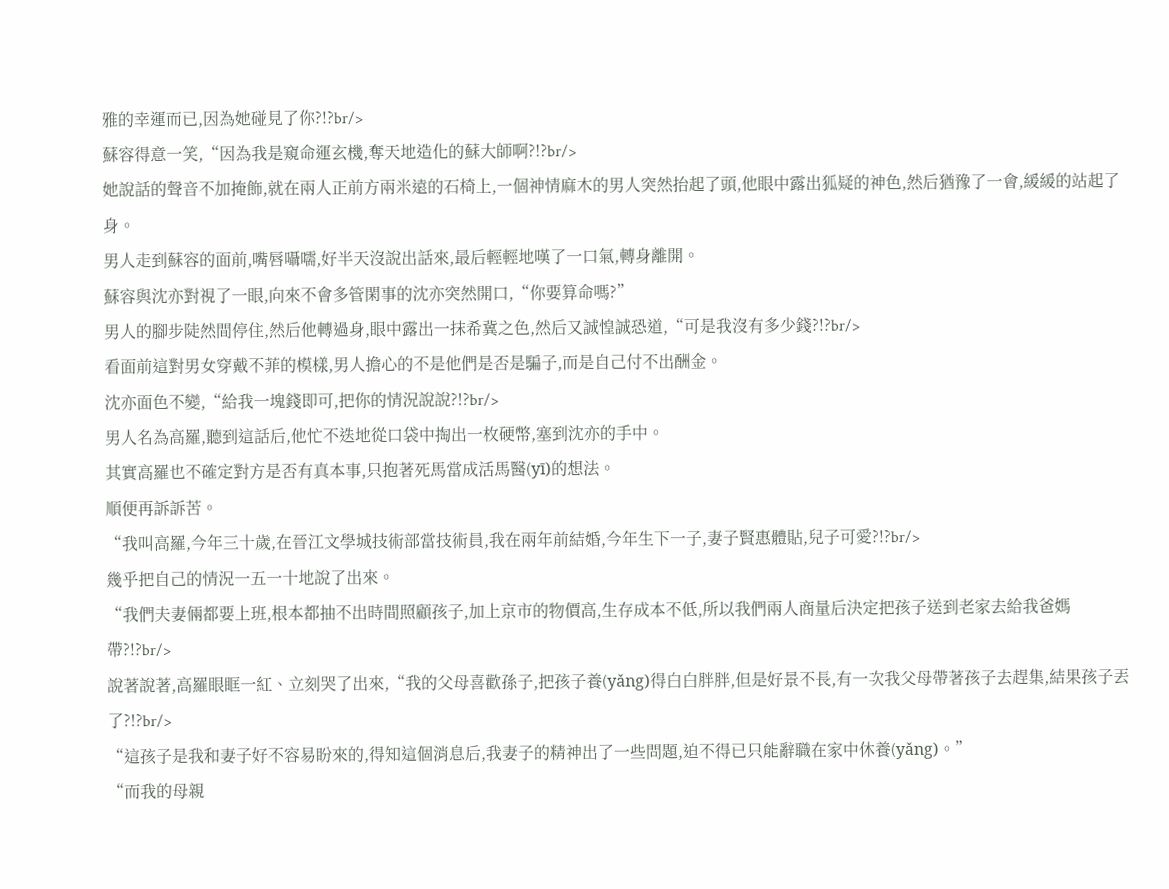雅的幸運而已,因為她碰見了你?!?br/>
蘇容得意一笑,“因為我是窺命運玄機,奪天地造化的蘇大師啊?!?br/>
她說話的聲音不加掩飾,就在兩人正前方兩米遠的石椅上,一個神情麻木的男人突然抬起了頭,他眼中露出狐疑的神色,然后猶豫了一會,緩緩的站起了身。
男人走到蘇容的面前,嘴唇囁嚅,好半天沒說出話來,最后輕輕地嘆了一口氣,轉身離開。
蘇容與沈亦對視了一眼,向來不會多管閑事的沈亦突然開口,“你要算命嗎?”
男人的腳步陡然間停住,然后他轉過身,眼中露出一抹希冀之色,然后又誠惶誠恐道,“可是我沒有多少錢?!?br/>
看面前這對男女穿戴不菲的模樣,男人擔心的不是他們是否是騙子,而是自己付不出酬金。
沈亦面色不變,“給我一塊錢即可,把你的情況說說?!?br/>
男人名為高羅,聽到這話后,他忙不迭地從口袋中掏出一枚硬幣,塞到沈亦的手中。
其實高羅也不確定對方是否有真本事,只抱著死馬當成活馬醫(yī)的想法。
順便再訴訴苦。
“我叫高羅,今年三十歲,在晉江文學城技術部當技術員,我在兩年前結婚,今年生下一子,妻子賢惠體貼,兒子可愛?!?br/>
幾乎把自己的情況一五一十地說了出來。
“我們夫妻倆都要上班,根本都抽不出時間照顧孩子,加上京市的物價高,生存成本不低,所以我們兩人商量后決定把孩子送到老家去給我爸媽帶?!?br/>
說著說著,高羅眼眶一紅、立刻哭了出來,“我的父母喜歡孫子,把孩子養(yǎng)得白白胖胖,但是好景不長,有一次我父母帶著孩子去趕集,結果孩子丟了?!?br/>
“這孩子是我和妻子好不容易盼來的,得知這個消息后,我妻子的精神出了一些問題,迫不得已只能辭職在家中休養(yǎng)。”
“而我的母親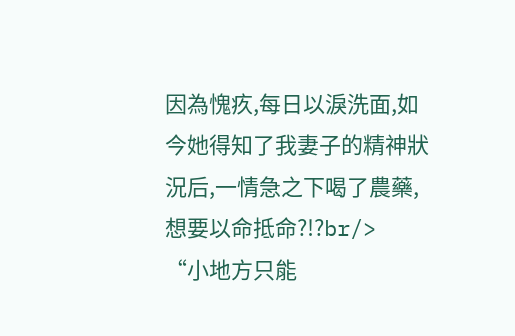因為愧疚,每日以淚洗面,如今她得知了我妻子的精神狀況后,一情急之下喝了農藥,想要以命抵命?!?br/>
“小地方只能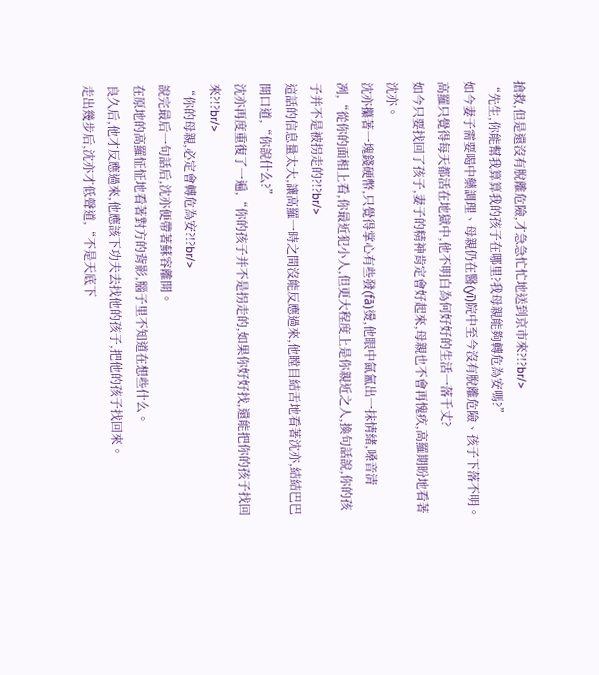搶救,但是還沒有脫離危險,才急急忙忙地送到京市來?!?br/>
“先生,你能幫我算算我的孩子在哪里?我母親能夠轉危為安嗎?”
如今妻子需要喝中藥調理、母親仍在醫(yī)院中至今沒有脫離危險、孩子下落不明。
高羅只覺得每天都活在地獄中,他不明白為何好好的生活一落千丈?
如今只要找回了孩子,妻子的精神肯定會好起來,母親也不會再愧疚,高羅期盼地看著沈亦。
沈亦攥著一塊錢硬幣,只覺得掌心有些發(fā)燙,他眼中氤氳出一抹情緒,嗓音清冽,“從你的面相上看,你最近犯小人,但更大程度上是你親近之人,換句話說,你的孩子并不是被拐走的?!?br/>
這話的信息量太大,讓高羅一時之間沒能反應過來,他瞠目結舌地看著沈亦,結結巴巴開口道,“你說什么?”
沈亦再度重復了一遍,“你的孩子并不是拐走的,如果你好好找,還能把你的孩子找回來?!?br/>
“你的母親,必定會轉危為安?!?br/>
說完最后一句話后,沈亦便帶著蘇容離開。
在原地的高羅怔怔地看著對方的背影,腦子里不知道在想些什么。
良久后,他才反應過來,他應該下功夫去找他的孩子,把他的孩子找回來。
走出幾步后,沈亦才低聲道,“不是天底下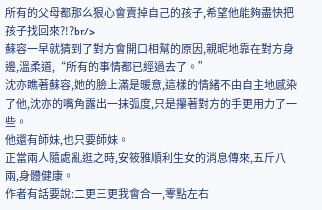所有的父母都那么狠心會賣掉自己的孩子,希望他能夠盡快把孩子找回來?!?br/>
蘇容一早就猜到了對方會開口相幫的原因,親昵地靠在對方身邊,溫柔道,“所有的事情都已經過去了。”
沈亦瞧著蘇容,她的臉上滿是暖意,這樣的情緒不由自主地感染了他,沈亦的嘴角露出一抹弧度,只是攥著對方的手更用力了一些。
他還有師妹,也只要師妹。
正當兩人隨處亂逛之時,安筱雅順利生女的消息傳來,五斤八兩,身體健康。
作者有話要說:二更三更我會合一,零點左右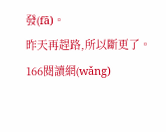發(fā)。
昨天再趕路,所以斷更了。166閱讀網(wǎng)